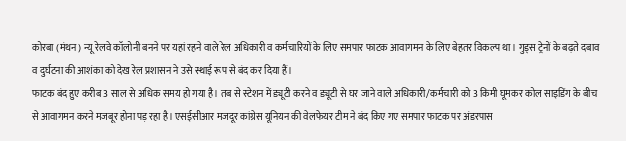कोरबा (मंथन) न्यू रेलवे कॉलोनी बनने पर यहां रहने वाले रेल अधिकारी व कर्मचारियों के लिए समपार फाटक आवागमन के लिए बेहतर विकल्प था। गुड्स ट्रेनों के बढ़ते दबाव व दुर्घटना की आशंका को देख रेल प्रशासन ने उसे स्थाई रूप से बंद कर दिया हैं।
फाटक बंद हुए करीब 3 साल से अधिक समय हो गया है। तब से स्टेशन में ड्यूटी करने व ड्यूटी से घर जाने वाले अधिकारी/कर्मचारी को 3 किमी घूमकर कोल साइडिंग के बीच से आवागमन करने मजबूर होना पड़ रहा है। एसईसीआर मजदूर कांग्रेस यूनियन की वेलफेयर टीम ने बंद किए गए समपार फाटक पर अंडरपास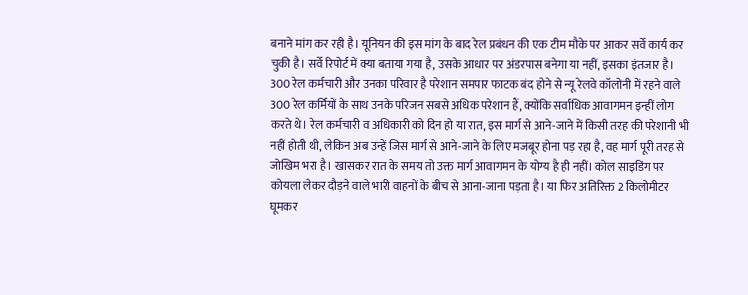बनाने मांग कर रही है। यूनियन की इस मांग के बाद रेल प्रबंधन की एक टीम मौके पर आकर सर्वे कार्य कर चुकी है। सर्वे रिपोर्ट में क्या बताया गया है, उसके आधार पर अंडरपास बनेगा या नहीं, इसका इंतजार है।
300 रेल कर्मचारी और उनका परिवार है परेशान समपार फाटक बंद होने से न्यू रेलवे कॉलोनी में रहने वाले 300 रेल कर्मियों के साथ उनके परिजन सबसे अधिक परेशान हैं, क्योंकि सर्वाधिक आवागमन इन्हीं लोग करते थे। रेल कर्मचारी व अधिकारी को दिन हो या रात, इस मार्ग से आने-जाने में किसी तरह की परेशानी भी नहीं होती थी, लेकिन अब उन्हें जिस मार्ग से आने-जाने के लिए मजबूर होना पड़ रहा है, वह मार्ग पूरी तरह से जोखिम भरा है। खासकर रात के समय तो उक्त मार्ग आवागमन के योग्य है ही नहीं। कोल साइडिंग पर कोयला लेकर दौड़ने वाले भारी वाहनों के बीच से आना-जाना पड़ता है। या फिर अतिरिक्त 2 किलोमीटर घूमकर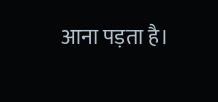आना पड़ता है।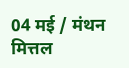04 मई / मंथन मित्तल